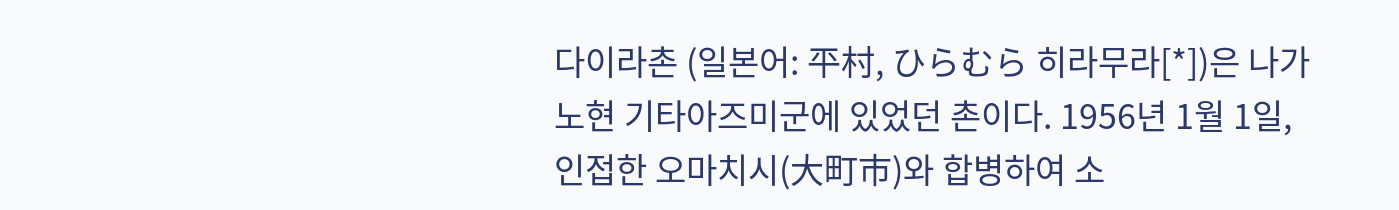다이라촌 (일본어: 平村, ひらむら 히라무라[*])은 나가노현 기타아즈미군에 있었던 촌이다. 1956년 1월 1일, 인접한 오마치시(大町市)와 합병하여 소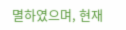멸하였으며, 현재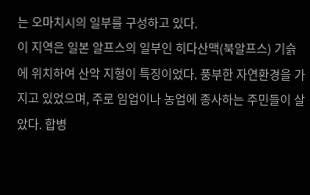는 오마치시의 일부를 구성하고 있다.
이 지역은 일본 알프스의 일부인 히다산맥(북알프스) 기슭에 위치하여 산악 지형이 특징이었다. 풍부한 자연환경을 가지고 있었으며, 주로 임업이나 농업에 종사하는 주민들이 살았다. 합병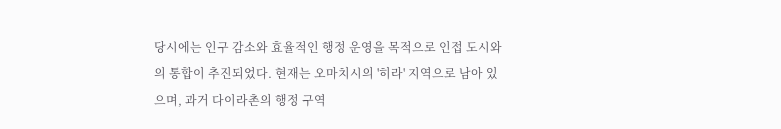당시에는 인구 감소와 효율적인 행정 운영을 목적으로 인접 도시와의 통합이 추진되었다. 현재는 오마치시의 '히라' 지역으로 남아 있으며, 과거 다이라촌의 행정 구역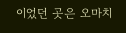이었던 곳은 오마치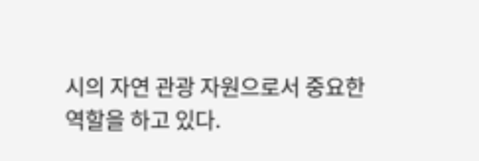시의 자연 관광 자원으로서 중요한 역할을 하고 있다.